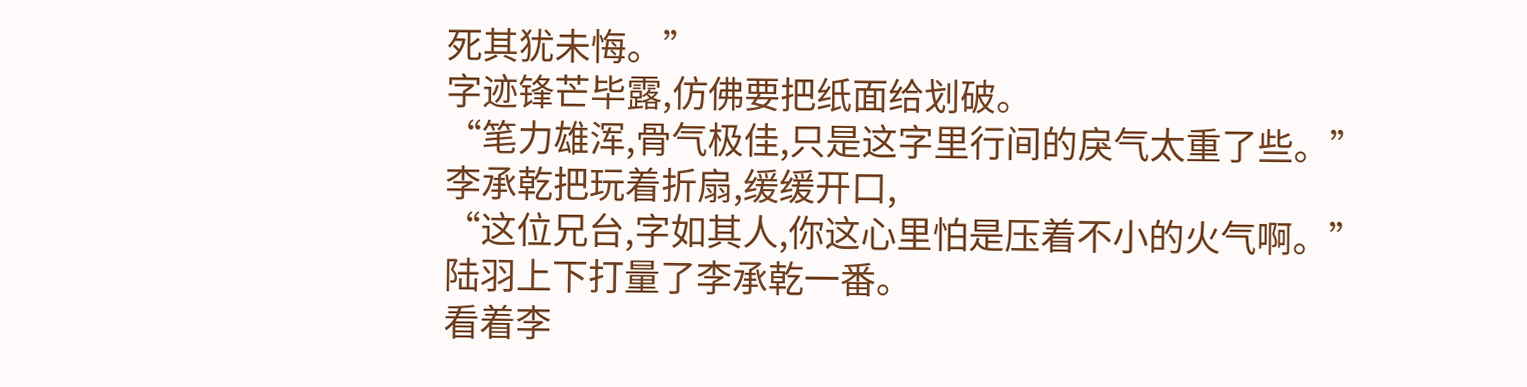死其犹未悔。”
字迹锋芒毕露,仿佛要把纸面给划破。
“笔力雄浑,骨气极佳,只是这字里行间的戾气太重了些。”
李承乾把玩着折扇,缓缓开口,
“这位兄台,字如其人,你这心里怕是压着不小的火气啊。”
陆羽上下打量了李承乾一番。
看着李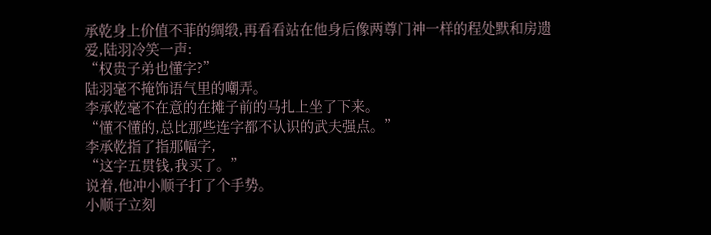承乾身上价值不菲的绸缎,再看看站在他身后像两尊门神一样的程处默和房遗爱,陆羽冷笑一声:
“权贵子弟也懂字?”
陆羽毫不掩饰语气里的嘲弄。
李承乾毫不在意的在摊子前的马扎上坐了下来。
“懂不懂的,总比那些连字都不认识的武夫强点。”
李承乾指了指那幅字,
“这字五贯钱,我买了。”
说着,他冲小顺子打了个手势。
小顺子立刻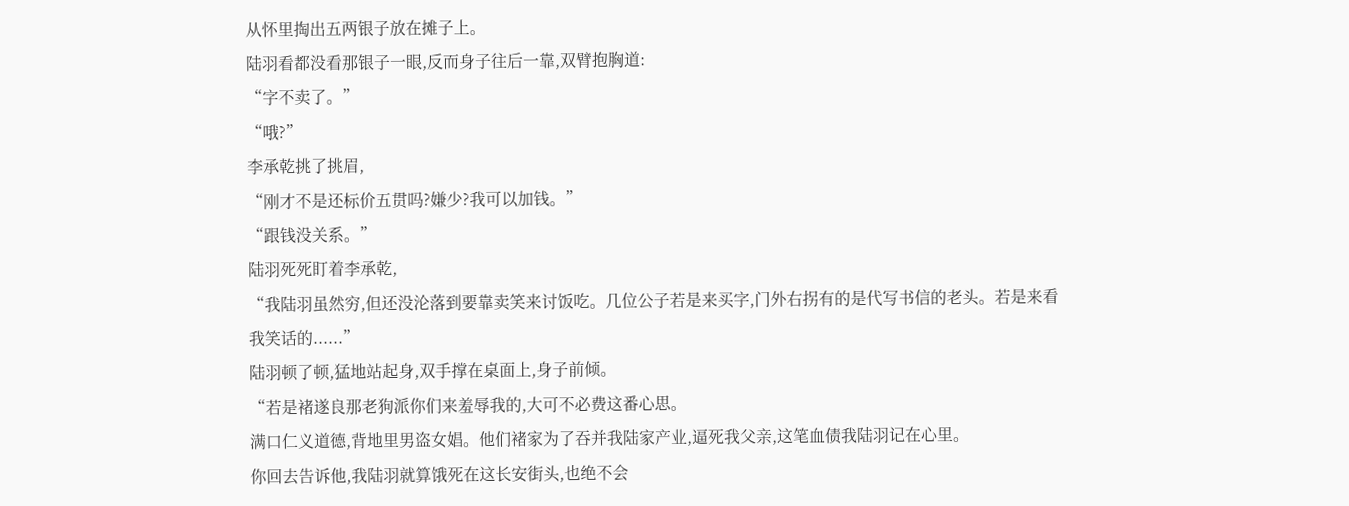从怀里掏出五两银子放在摊子上。
陆羽看都没看那银子一眼,反而身子往后一靠,双臂抱胸道:
“字不卖了。”
“哦?”
李承乾挑了挑眉,
“刚才不是还标价五贯吗?嫌少?我可以加钱。”
“跟钱没关系。”
陆羽死死盯着李承乾,
“我陆羽虽然穷,但还没沦落到要靠卖笑来讨饭吃。几位公子若是来买字,门外右拐有的是代写书信的老头。若是来看我笑话的......”
陆羽顿了顿,猛地站起身,双手撑在桌面上,身子前倾。
“若是褚遂良那老狗派你们来羞辱我的,大可不必费这番心思。
满口仁义道德,背地里男盗女娼。他们褚家为了吞并我陆家产业,逼死我父亲,这笔血债我陆羽记在心里。
你回去告诉他,我陆羽就算饿死在这长安街头,也绝不会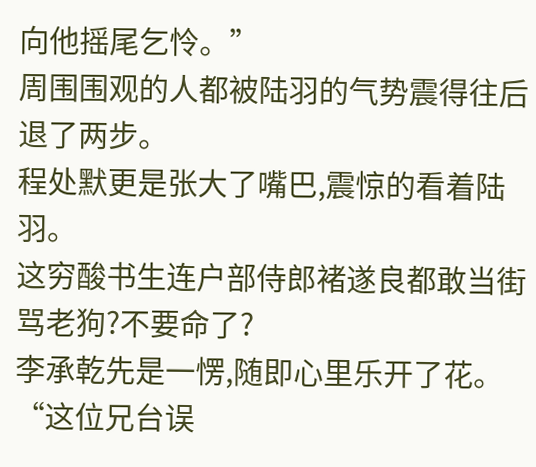向他摇尾乞怜。”
周围围观的人都被陆羽的气势震得往后退了两步。
程处默更是张大了嘴巴,震惊的看着陆羽。
这穷酸书生连户部侍郎褚遂良都敢当街骂老狗?不要命了?
李承乾先是一愣,随即心里乐开了花。
“这位兄台误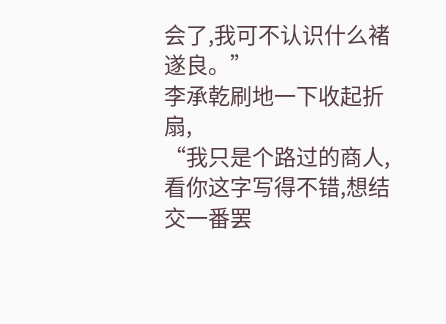会了,我可不认识什么褚遂良。”
李承乾刷地一下收起折扇,
“我只是个路过的商人,看你这字写得不错,想结交一番罢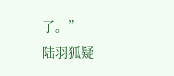了。”
陆羽狐疑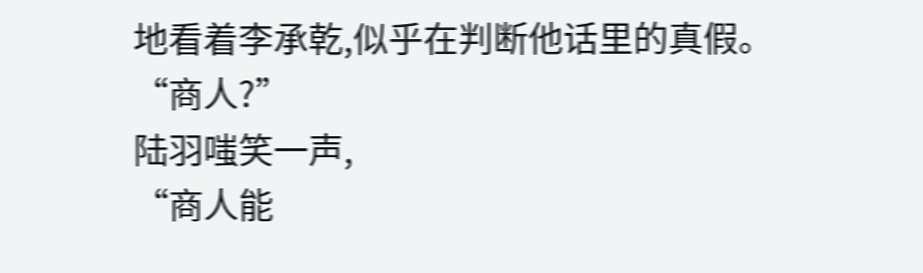地看着李承乾,似乎在判断他话里的真假。
“商人?”
陆羽嗤笑一声,
“商人能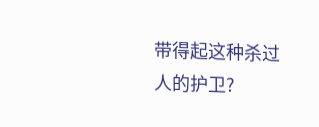带得起这种杀过人的护卫?